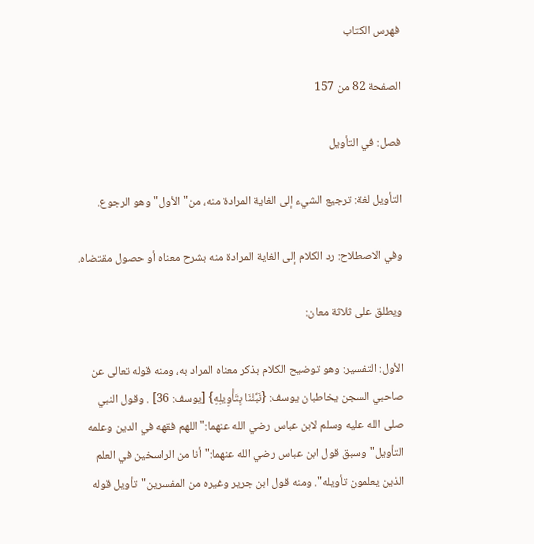فهرس الكتاب

الصفحة 82 من 157

فصل: في التأويل

التأويل لغة: ترجيع الشيء إلى الغاية المرادة منه، من"الأول"وهو الرجوع.

وفي الاصطلاح: رد الكلام إلى الغاية المرادة منه بشرح معناه أو حصول مقتضاه.

ويطلق على ثلاثة معان:

الأول: التفسير: وهو توضيح الكلام بذكر معناه المراد به، ومنه قوله تعالى عن صاحبي السجن يخاطبان يوسف: {نَبِّئْنَا بِتَأْوِيلِهِ} [يوسف: 36] . وقول النبي صلى الله عليه وسلم لابن عباس رضي الله عنهما:"اللهم فقهه في الدين وعلمه التأويل"وسبق قول ابن عباس رضي الله عنهما:"أنا من الراسخين في العلم الذين يعلمون تأويله". ومنه قول ابن جرير وغيره من المفسرين"تأويل قوله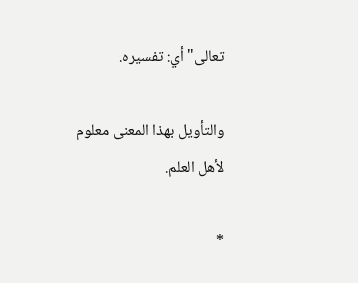تعالى"أي: تفسيره.

والتأويل بهذا المعنى معلوم لأهل العلم.

*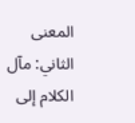المعنى الثاني: مآل الكلام إلى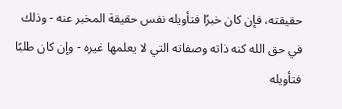حقيقته، فإن كان خبرًا فتأويله نفس حقيقة المخبر عنه - وذلك في حق الله كنه ذاته وصفاته التي لا يعلمها غيره - وإن كان طلبًا فتأويله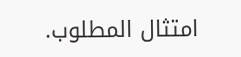امتثال المطلوب.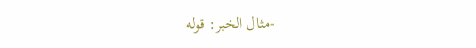-مثال الخبر: قوله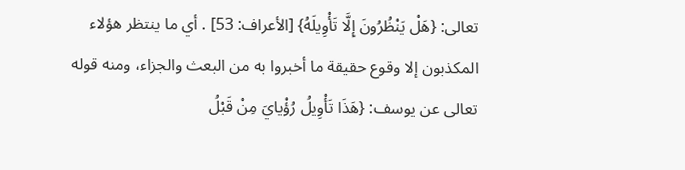تعالى: {هَلْ يَنْظُرُونَ إِلَّا تَأْوِيلَهُ} [الأعراف: 53] . أي ما ينتظر هؤلاء المكذبون إلا وقوع حقيقة ما أخبروا به من البعث والجزاء، ومنه قوله تعالى عن يوسف: {هَذَا تَأْوِيلُ رُؤْيايَ مِنْ قَبْلُ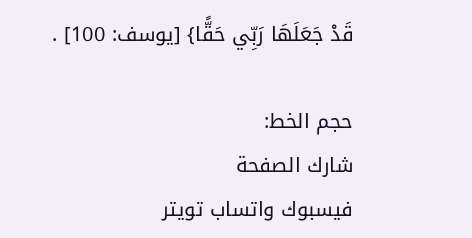قَدْ جَعَلَهَا رَبِّي حَقًّا} [يوسف: 100] .

حجم الخط:
شارك الصفحة
فيسبوك واتساب تويتر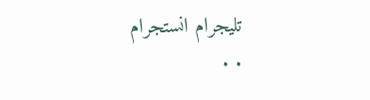تليجرام انستجرام
. .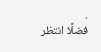.
فضلًا انتظر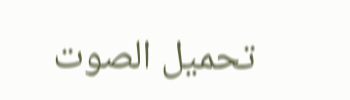تحميل الصوت